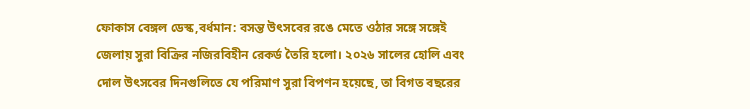ফোকাস বেঙ্গল ডেস্ক,বর্ধমান: বসন্ত উৎসবের রঙে মেতে ওঠার সঙ্গে সঙ্গেই জেলায় সুরা বিক্রির নজিরবিহীন রেকর্ড তৈরি হলো। ২০২৬ সালের হোলি এবং দোল উৎসবের দিনগুলিতে যে পরিমাণ সুরা বিপণন হয়েছে, তা বিগত বছরের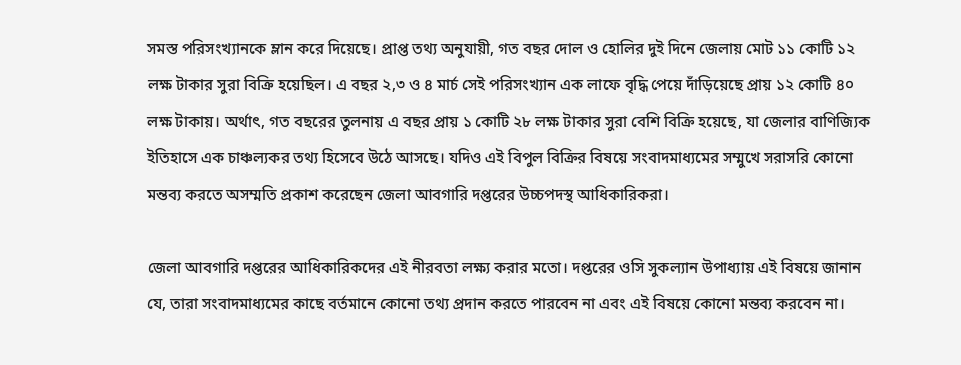সমস্ত পরিসংখ্যানকে ম্লান করে দিয়েছে। প্রাপ্ত তথ্য অনুযায়ী, গত বছর দোল ও হোলির দুই দিনে জেলায় মোট ১১ কোটি ১২ লক্ষ টাকার সুরা বিক্রি হয়েছিল। এ বছর ২,৩ ও ৪ মার্চ সেই পরিসংখ্যান এক লাফে বৃদ্ধি পেয়ে দাঁড়িয়েছে প্রায় ১২ কোটি ৪০ লক্ষ টাকায়। অর্থাৎ, গত বছরের তুলনায় এ বছর প্রায় ১ কোটি ২৮ লক্ষ টাকার সুরা বেশি বিক্রি হয়েছে, যা জেলার বাণিজ্যিক ইতিহাসে এক চাঞ্চল্যকর তথ্য হিসেবে উঠে আসছে। যদিও এই বিপুল বিক্রির বিষয়ে সংবাদমাধ্যমের সম্মুখে সরাসরি কোনো মন্তব্য করতে অসম্মতি প্রকাশ করেছেন জেলা আবগারি দপ্তরের উচ্চপদস্থ আধিকারিকরা।

জেলা আবগারি দপ্তরের আধিকারিকদের এই নীরবতা লক্ষ্য করার মতো। দপ্তরের ওসি সুকল্যান উপাধ্যায় এই বিষয়ে জানান যে, তারা সংবাদমাধ্যমের কাছে বর্তমানে কোনো তথ্য প্রদান করতে পারবেন না এবং এই বিষয়ে কোনো মন্তব্য করবেন না।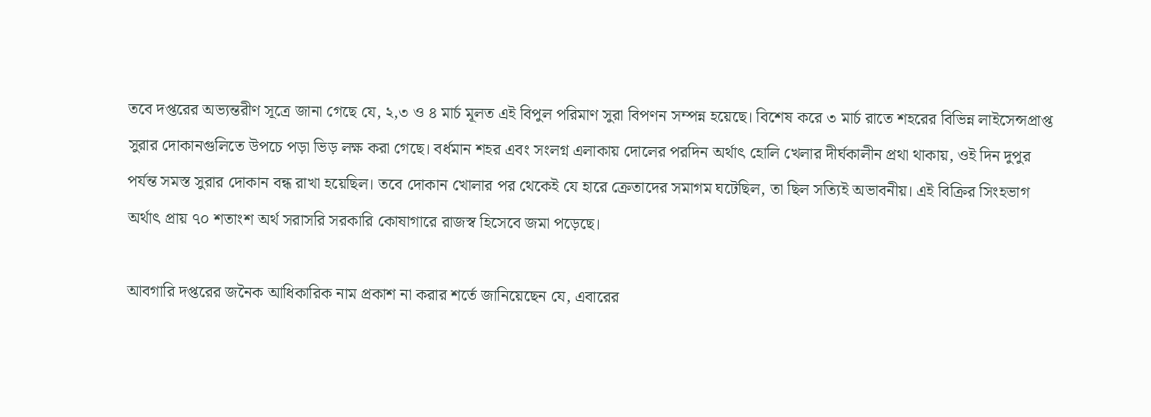তবে দপ্তরের অভ্যন্তরীণ সূত্রে জানা গেছে যে, ২,৩ ও ৪ মার্চ মূলত এই বিপুল পরিমাণ সুরা বিপণন সম্পন্ন হয়েছে। বিশেষ করে ৩ মার্চ রাতে শহরের বিভিন্ন লাইসেন্সপ্রাপ্ত সুরার দোকানগুলিতে উপচে পড়া ভিড় লক্ষ করা গেছে। বর্ধমান শহর এবং সংলগ্ন এলাকায় দোলের পরদিন অর্থাৎ হোলি খেলার দীর্ঘকালীন প্রথা থাকায়, ওই দিন দুপুর পর্যন্ত সমস্ত সুরার দোকান বন্ধ রাখা হয়েছিল। তবে দোকান খোলার পর থেকেই যে হারে ক্রেতাদের সমাগম ঘটেছিল, তা ছিল সত্যিই অভাবনীয়। এই বিক্রির সিংহভাগ অর্থাৎ প্রায় ৭০ শতাংশ অর্থ সরাসরি সরকারি কোষাগারে রাজস্ব হিসেবে জমা পড়েছে।

আবগারি দপ্তরের জনৈক আধিকারিক নাম প্রকাশ না করার শর্তে জানিয়েছেন যে, এবারের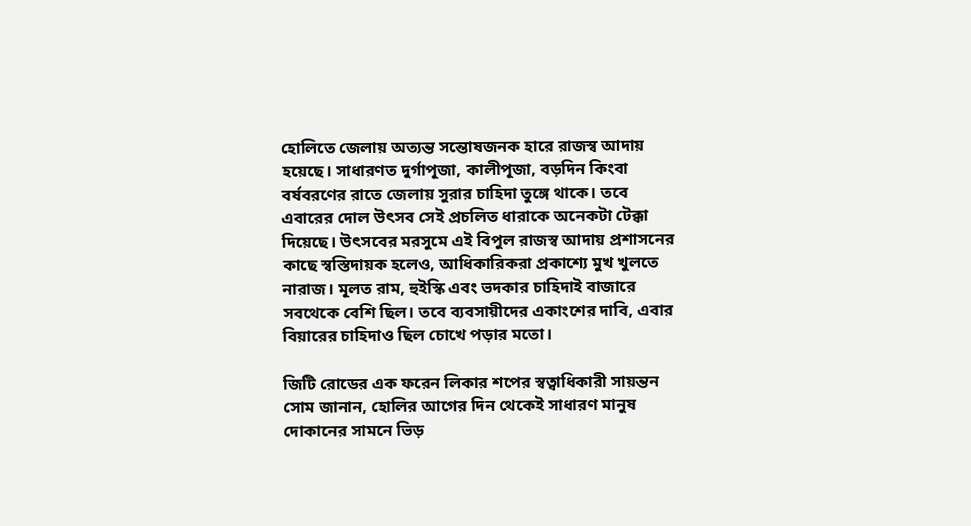হোলিতে জেলায় অত্যন্ত সন্তোষজনক হারে রাজস্ব আদায় হয়েছে। সাধারণত দুর্গাপূজা, কালীপূজা, বড়দিন কিংবা বর্ষবরণের রাতে জেলায় সুরার চাহিদা তুঙ্গে থাকে। তবে এবারের দোল উৎসব সেই প্রচলিত ধারাকে অনেকটা টেক্কা দিয়েছে। উৎসবের মরসুমে এই বিপুল রাজস্ব আদায় প্রশাসনের কাছে স্বস্তিদায়ক হলেও, আধিকারিকরা প্রকাশ্যে মুখ খুলতে নারাজ। মূলত রাম, হুইস্কি এবং ভদকার চাহিদাই বাজারে সবথেকে বেশি ছিল। তবে ব্যবসায়ীদের একাংশের দাবি, এবার বিয়ারের চাহিদাও ছিল চোখে পড়ার মতো।

জিটি রোডের এক ফরেন লিকার শপের স্বত্বাধিকারী সায়ন্তন সোম জানান, হোলির আগের দিন থেকেই সাধারণ মানুষ দোকানের সামনে ভিড়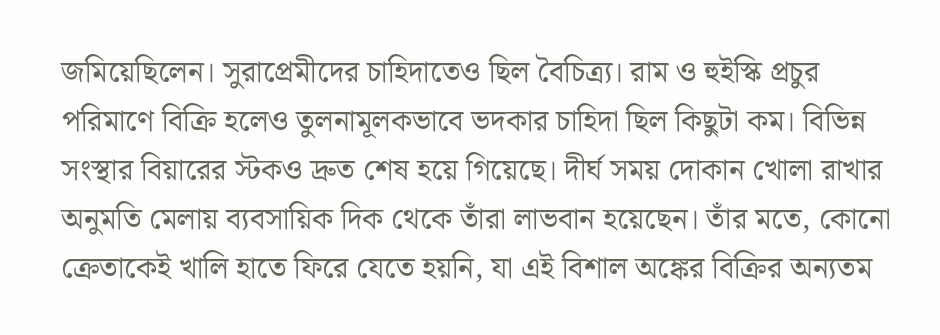জমিয়েছিলেন। সুরাপ্রেমীদের চাহিদাতেও ছিল বৈচিত্র্য। রাম ও হুইস্কি প্রচুর পরিমাণে বিক্রি হলেও তুলনামূলকভাবে ভদকার চাহিদা ছিল কিছুটা কম। বিভিন্ন সংস্থার বিয়ারের স্টকও দ্রুত শেষ হয়ে গিয়েছে। দীর্ঘ সময় দোকান খোলা রাখার অনুমতি মেলায় ব্যবসায়িক দিক থেকে তাঁরা লাভবান হয়েছেন। তাঁর মতে, কোনো ক্রেতাকেই খালি হাতে ফিরে যেতে হয়নি, যা এই বিশাল অঙ্কের বিক্রির অন্যতম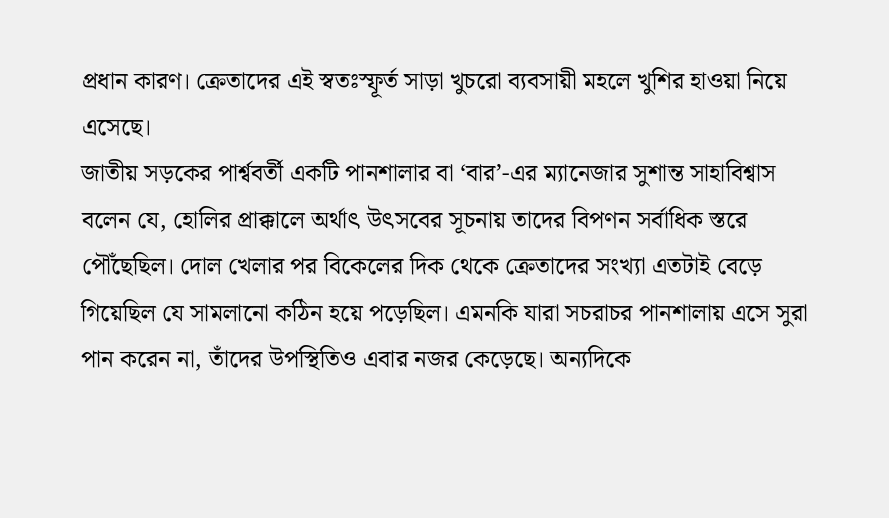প্রধান কারণ। ক্রেতাদের এই স্বতঃস্ফূর্ত সাড়া খুচরো ব্যবসায়ী মহলে খুশির হাওয়া নিয়ে এসেছে।
জাতীয় সড়কের পার্শ্ববর্তী একটি পানশালার বা ‘বার’-এর ম্যানেজার সুশান্ত সাহাবিশ্বাস বলেন যে, হোলির প্রাক্কালে অর্থাৎ উৎসবের সূচনায় তাদের বিপণন সর্বাধিক স্তরে পৌঁছেছিল। দোল খেলার পর বিকেলের দিক থেকে ক্রেতাদের সংখ্যা এতটাই বেড়ে গিয়েছিল যে সামলানো কঠিন হয়ে পড়েছিল। এমনকি যারা সচরাচর পানশালায় এসে সুরা পান করেন না, তাঁদের উপস্থিতিও এবার নজর কেড়েছে। অন্যদিকে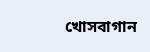খোসবাগান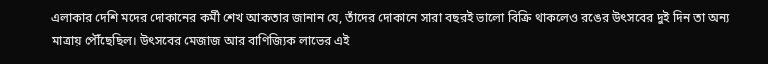এলাকার দেশি মদের দোকানের কর্মী শেখ আকতার জানান যে, তাঁদের দোকানে সারা বছরই ভালো বিক্রি থাকলেও রঙের উৎসবের দুই দিন তা অন্য মাত্রায় পৌঁছেছিল। উৎসবের মেজাজ আর বাণিজ্যিক লাভের এই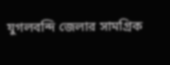যুগলবন্দি জেলার সামগ্রিক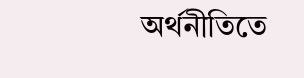অর্থনীতিতে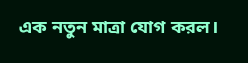এক নতুন মাত্রা যোগ করল।